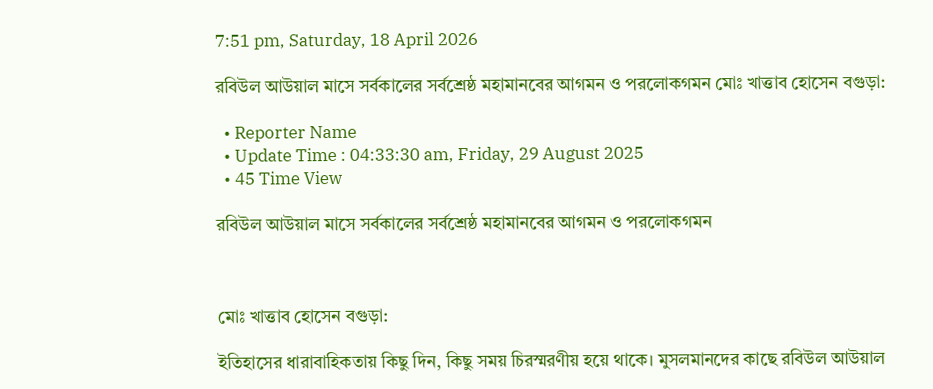7:51 pm, Saturday, 18 April 2026

রবিউল আউয়াল মাসে সর্বকালের সর্বশ্রেষ্ঠ মহামানবের আগমন ও পরলোকগমন মোঃ খাত্তাব হোসেন বগুড়া:

  • Reporter Name
  • Update Time : 04:33:30 am, Friday, 29 August 2025
  • 45 Time View

রবিউল আউয়াল মাসে সর্বকালের সর্বশ্রেষ্ঠ মহামানবের আগমন ও পরলোকগমন



মোঃ খাত্তাব হোসেন বগুড়া:

ইতিহাসের ধারাবাহিকতায় কিছু দিন, কিছু সময় চিরস্মরণীয় হয়ে থাকে। মুসলমানদের কাছে রবিউল আউয়াল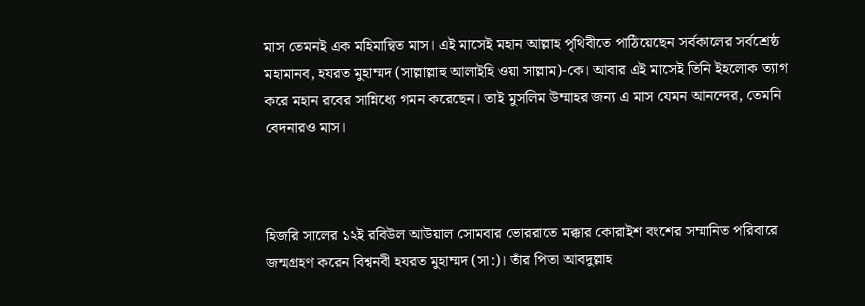মাস তেমনই এক মহিমান্বিত মাস। এই মাসেই মহান আল্লাহ পৃথিবীতে পাঠিয়েছেন সর্বকালের সর্বশ্রেষ্ঠ মহামানব, হযরত মুহাম্মদ (সাল্লাল্লাহু আলাইহি ওয়া সাল্লাম)-কে। আবার এই মাসেই তিনি ইহলোক ত্যাগ করে মহান রবের সান্নিধ্যে গমন করেছেন। তাই মুসলিম উম্মাহর জন্য এ মাস যেমন আনন্দের, তেমনি বেদনারও মাস।



হিজরি সালের ১২ই রবিউল আউয়াল সোমবার ভোররাতে মক্কার কোরাইশ বংশের সম্মানিত পরিবারে জন্মগ্রহণ করেন বিশ্বনবী হযরত মুহাম্মদ (সা:)। তাঁর পিতা আবদুল্লাহ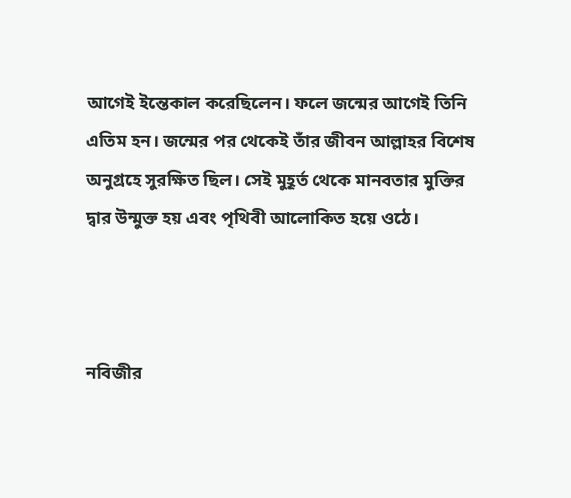আগেই ইন্তেকাল করেছিলেন। ফলে জন্মের আগেই তিনি এতিম হন। জন্মের পর থেকেই তাঁর জীবন আল্লাহর বিশেষ অনুগ্রহে সুরক্ষিত ছিল। সেই মুহূর্ত থেকে মানবতার মুক্তির দ্বার উন্মুক্ত হয় এবং পৃথিবী আলোকিত হয়ে ওঠে।



নবিজীর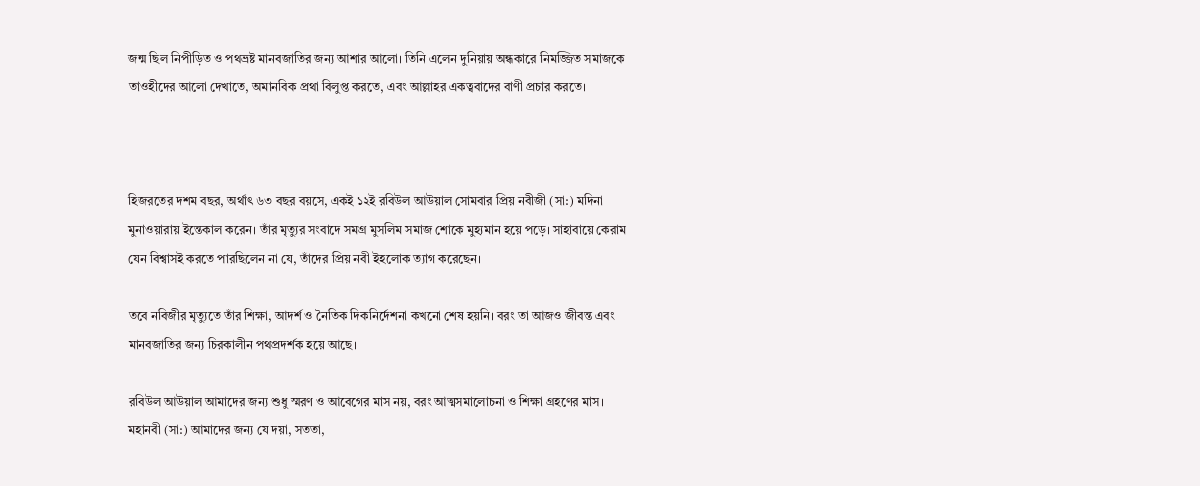জন্ম ছিল নিপীড়িত ও পথভ্রষ্ট মানবজাতির জন্য আশার আলো। তিনি এলেন দুনিয়ায় অন্ধকারে নিমজ্জিত সমাজকে তাওহীদের আলো দেখাতে, অমানবিক প্রথা বিলুপ্ত করতে, এবং আল্লাহর একত্ববাদের বাণী প্রচার করতে।



হিজরতের দশম বছর, অর্থাৎ ৬৩ বছর বয়সে, একই ১২ই রবিউল আউয়াল সোমবার প্রিয় নবীজী (সা:) মদিনা মুনাওয়ারায় ইন্তেকাল করেন। তাঁর মৃত্যুর সংবাদে সমগ্র মুসলিম সমাজ শোকে মুহ্যমান হয়ে পড়ে। সাহাবায়ে কেরাম যেন বিশ্বাসই করতে পারছিলেন না যে, তাঁদের প্রিয় নবী ইহলোক ত্যাগ করেছেন।

তবে নবিজীর মৃত্যুতে তাঁর শিক্ষা, আদর্শ ও নৈতিক দিকনির্দেশনা কখনো শেষ হয়নি। বরং তা আজও জীবন্ত এবং মানবজাতির জন্য চিরকালীন পথপ্রদর্শক হয়ে আছে।

রবিউল আউয়াল আমাদের জন্য শুধু স্মরণ ও আবেগের মাস নয়, বরং আত্মসমালোচনা ও শিক্ষা গ্রহণের মাস। মহানবী (সা:) আমাদের জন্য যে দয়া, সততা,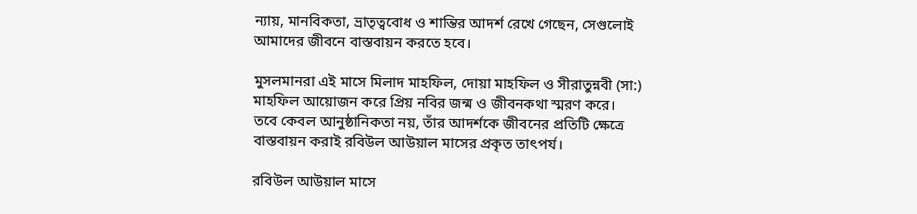ন্যায়, মানবিকতা, ভ্রাতৃত্ববোধ ও শান্তির আদর্শ রেখে গেছেন, সেগুলোই আমাদের জীবনে বাস্তবায়ন করতে হবে।

মুসলমানরা এই মাসে মিলাদ মাহফিল, দোয়া মাহফিল ও সীরাতুন্নবী (সা:) মাহফিল আয়োজন করে প্রিয় নবির জন্ম ও জীবনকথা স্মরণ করে। তবে কেবল আনুষ্ঠানিকতা নয়, তাঁর আদর্শকে জীবনের প্রতিটি ক্ষেত্রে বাস্তবায়ন করাই রবিউল আউয়াল মাসের প্রকৃত তাৎপর্য।

রবিউল আউয়াল মাসে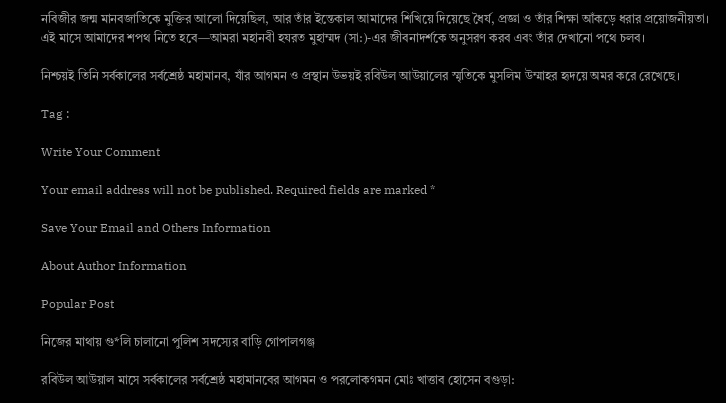নবিজীর জন্ম মানবজাতিকে মুক্তির আলো দিয়েছিল, আর তাঁর ইন্তেকাল আমাদের শিখিয়ে দিয়েছে ধৈর্য, প্রজ্ঞা ও তাঁর শিক্ষা আঁকড়ে ধরার প্রয়োজনীয়তা। এই মাসে আমাদের শপথ নিতে হবে—আমরা মহানবী হযরত মুহাম্মদ (সা:)-এর জীবনাদর্শকে অনুসরণ করব এবং তাঁর দেখানো পথে চলব।

নিশ্চয়ই তিনি সর্বকালের সর্বশ্রেষ্ঠ মহামানব, যাঁর আগমন ও প্রস্থান উভয়ই রবিউল আউয়ালের স্মৃতিকে মুসলিম উম্মাহর হৃদয়ে অমর করে রেখেছে।

Tag :

Write Your Comment

Your email address will not be published. Required fields are marked *

Save Your Email and Others Information

About Author Information

Popular Post

নিজের মাথায় গু*লি চালানো পুলিশ সদস্যের বাড়ি গোপালগঞ্জ

রবিউল আউয়াল মাসে সর্বকালের সর্বশ্রেষ্ঠ মহামানবের আগমন ও পরলোকগমন মোঃ খাত্তাব হোসেন বগুড়া: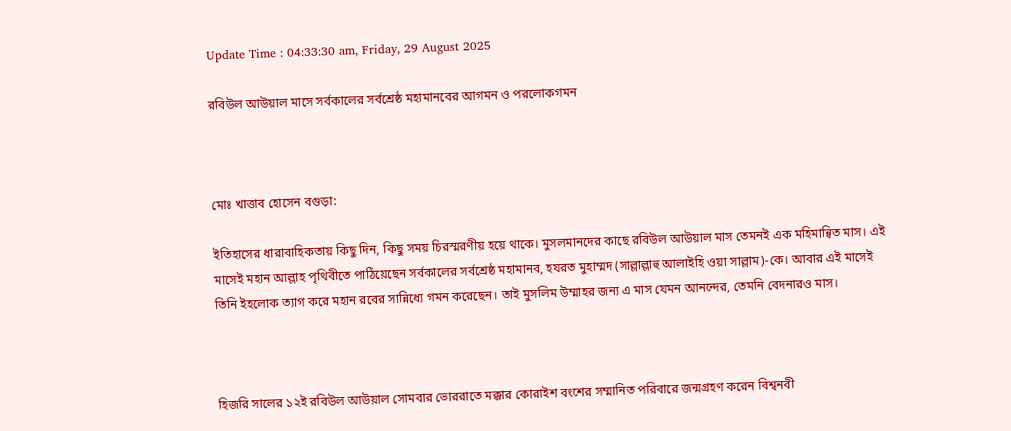Update Time : 04:33:30 am, Friday, 29 August 2025

রবিউল আউয়াল মাসে সর্বকালের সর্বশ্রেষ্ঠ মহামানবের আগমন ও পরলোকগমন



মোঃ খাত্তাব হোসেন বগুড়া:

ইতিহাসের ধারাবাহিকতায় কিছু দিন, কিছু সময় চিরস্মরণীয় হয়ে থাকে। মুসলমানদের কাছে রবিউল আউয়াল মাস তেমনই এক মহিমান্বিত মাস। এই মাসেই মহান আল্লাহ পৃথিবীতে পাঠিয়েছেন সর্বকালের সর্বশ্রেষ্ঠ মহামানব, হযরত মুহাম্মদ (সাল্লাল্লাহু আলাইহি ওয়া সাল্লাম)-কে। আবার এই মাসেই তিনি ইহলোক ত্যাগ করে মহান রবের সান্নিধ্যে গমন করেছেন। তাই মুসলিম উম্মাহর জন্য এ মাস যেমন আনন্দের, তেমনি বেদনারও মাস।



হিজরি সালের ১২ই রবিউল আউয়াল সোমবার ভোররাতে মক্কার কোরাইশ বংশের সম্মানিত পরিবারে জন্মগ্রহণ করেন বিশ্বনবী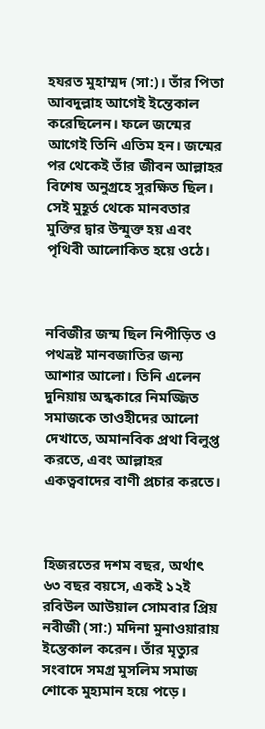হযরত মুহাম্মদ (সা:)। তাঁর পিতা আবদুল্লাহ আগেই ইন্তেকাল করেছিলেন। ফলে জন্মের আগেই তিনি এতিম হন। জন্মের পর থেকেই তাঁর জীবন আল্লাহর বিশেষ অনুগ্রহে সুরক্ষিত ছিল। সেই মুহূর্ত থেকে মানবতার মুক্তির দ্বার উন্মুক্ত হয় এবং পৃথিবী আলোকিত হয়ে ওঠে।



নবিজীর জন্ম ছিল নিপীড়িত ও পথভ্রষ্ট মানবজাতির জন্য আশার আলো। তিনি এলেন দুনিয়ায় অন্ধকারে নিমজ্জিত সমাজকে তাওহীদের আলো দেখাতে, অমানবিক প্রথা বিলুপ্ত করতে, এবং আল্লাহর একত্ববাদের বাণী প্রচার করতে।



হিজরতের দশম বছর, অর্থাৎ ৬৩ বছর বয়সে, একই ১২ই রবিউল আউয়াল সোমবার প্রিয় নবীজী (সা:) মদিনা মুনাওয়ারায় ইন্তেকাল করেন। তাঁর মৃত্যুর সংবাদে সমগ্র মুসলিম সমাজ শোকে মুহ্যমান হয়ে পড়ে।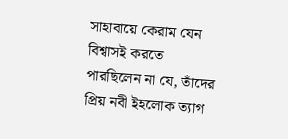সাহাবায়ে কেরাম যেন বিশ্বাসই করতে পারছিলেন না যে, তাঁদের প্রিয় নবী ইহলোক ত্যাগ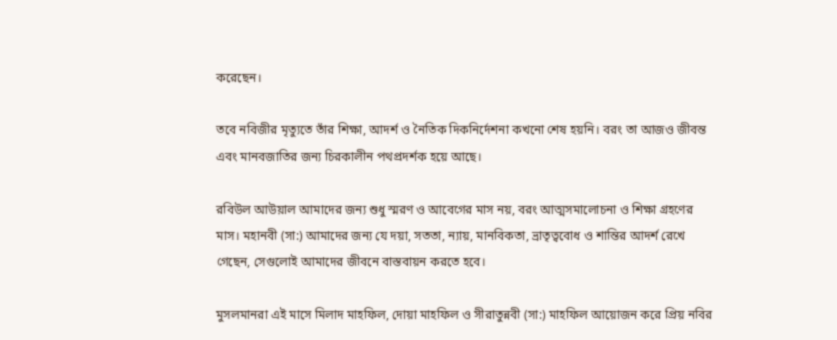করেছেন।

তবে নবিজীর মৃত্যুতে তাঁর শিক্ষা, আদর্শ ও নৈতিক দিকনির্দেশনা কখনো শেষ হয়নি। বরং তা আজও জীবন্ত এবং মানবজাতির জন্য চিরকালীন পথপ্রদর্শক হয়ে আছে।

রবিউল আউয়াল আমাদের জন্য শুধু স্মরণ ও আবেগের মাস নয়, বরং আত্মসমালোচনা ও শিক্ষা গ্রহণের মাস। মহানবী (সা:) আমাদের জন্য যে দয়া, সততা, ন্যায়, মানবিকতা, ভ্রাতৃত্ববোধ ও শান্তির আদর্শ রেখে গেছেন, সেগুলোই আমাদের জীবনে বাস্তবায়ন করতে হবে।

মুসলমানরা এই মাসে মিলাদ মাহফিল, দোয়া মাহফিল ও সীরাতুন্নবী (সা:) মাহফিল আয়োজন করে প্রিয় নবির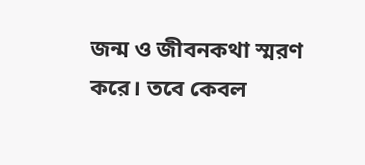জন্ম ও জীবনকথা স্মরণ করে। তবে কেবল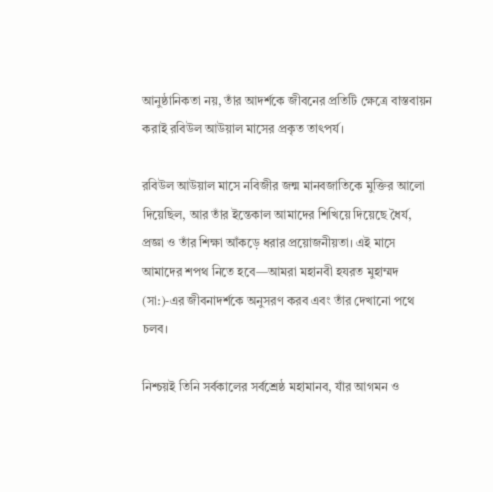আনুষ্ঠানিকতা নয়, তাঁর আদর্শকে জীবনের প্রতিটি ক্ষেত্রে বাস্তবায়ন করাই রবিউল আউয়াল মাসের প্রকৃত তাৎপর্য।

রবিউল আউয়াল মাসে নবিজীর জন্ম মানবজাতিকে মুক্তির আলো দিয়েছিল, আর তাঁর ইন্তেকাল আমাদের শিখিয়ে দিয়েছে ধৈর্য, প্রজ্ঞা ও তাঁর শিক্ষা আঁকড়ে ধরার প্রয়োজনীয়তা। এই মাসে আমাদের শপথ নিতে হবে—আমরা মহানবী হযরত মুহাম্মদ (সা:)-এর জীবনাদর্শকে অনুসরণ করব এবং তাঁর দেখানো পথে চলব।

নিশ্চয়ই তিনি সর্বকালের সর্বশ্রেষ্ঠ মহামানব, যাঁর আগমন ও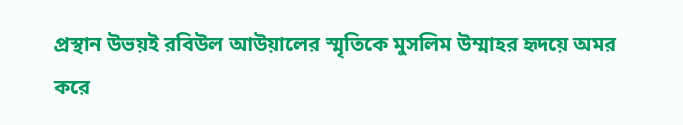প্রস্থান উভয়ই রবিউল আউয়ালের স্মৃতিকে মুসলিম উম্মাহর হৃদয়ে অমর করে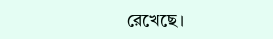রেখেছে।